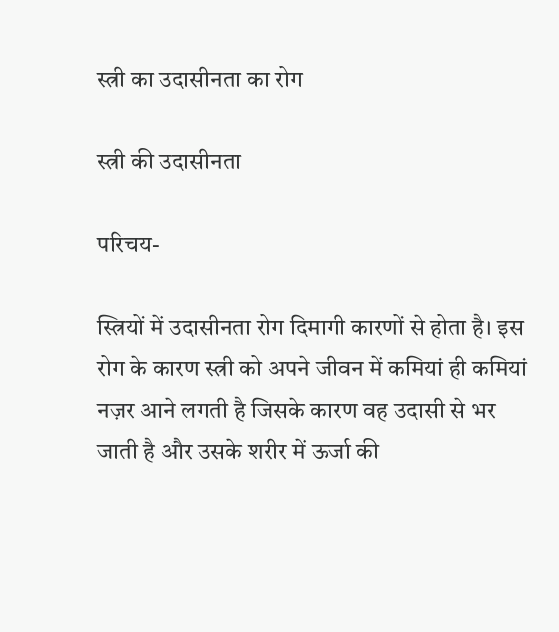स्त्री का उदासीनता का रोग

स्त्री की उदासीनता

परिचय-

स्त्रियों में उदासीनता रोग दिमागी कारणों से होता है। इस रोग के कारण स्त्री को अपने जीवन में कमियां ही कमियां नज़र आने लगती है जिसके कारण वह उदासी से भर जाती है और उसके शरीर में ऊर्जा की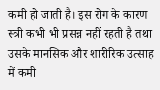कमी हो जाती है। इस रोग के कारण स्त्री कभी भी प्रसन्न नहीं रहती है तथा उसके मानसिक और शारीरिक उत्साह में कमी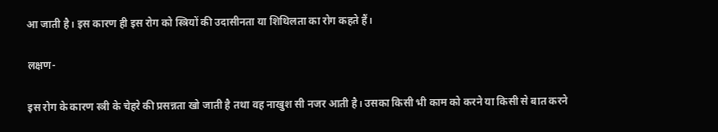आ जाती है। इस कारण ही इस रोग को स्त्रियों की उदासीनता या शिथिलता का रोग कहते हैं।

लक्षण-

इस रोग के कारण स्त्री के चेहरे की प्रसन्नता खो जाती है तथा वह नाखुश सी नजर आती है। उसका किसी भी काम को करने या किसी से बात करने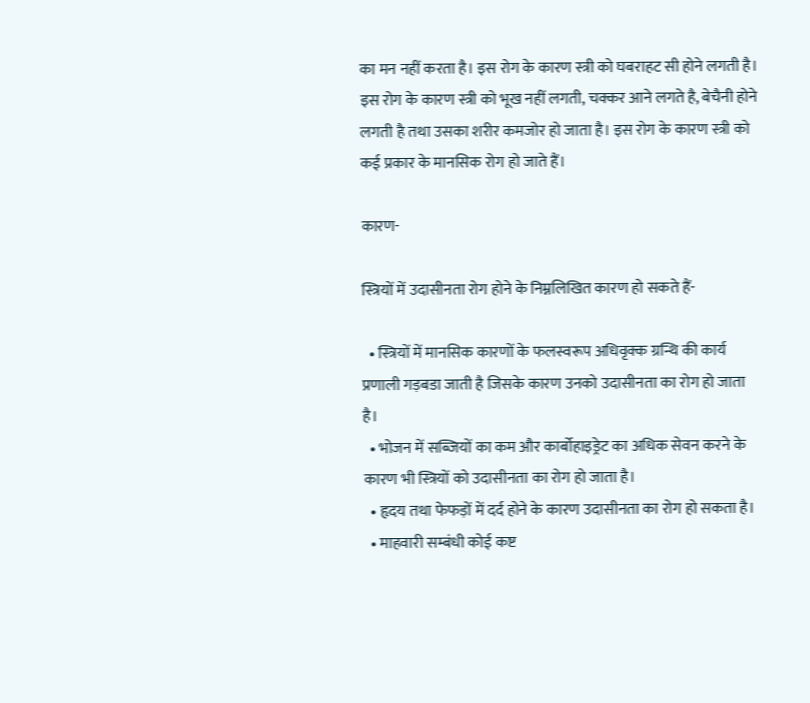का मन नहीं करता है। इस रोग के कारण स्त्री को घबराहट सी होने लगती है। इस रोग के कारण स्त्री को भूख नहीं लगती, चक्कर आने लगते है, बेचैनी होने लगती है तथा उसका शरीर कमजोर हो जाता है। इस रोग के कारण स्त्री को कई प्रकार के मानसिक रोग हो जाते हैं।

कारण-

स्त्रियों में उदासीनता रोग होने के निम्नलिखित कारण हो सकते हैं-

  • स्त्रियों में मानसिक कारणों के फलस्वरूप अधिवृक्क ग्रन्थि की कार्य प्रणाली गड़बडा जाती है जिसके कारण उनको उदासीनता का रोग हो जाता है।
  • भोजन में सब्जियों का कम और कार्बोहाइड्रेट का अधिक सेवन करने के कारण भी स्त्रियों को उदासीनता का रोग हो जाता है।
  • हृदय तथा फेफड़ों में दर्द होने के कारण उदासीनता का रोग हो सकता है।
  • माहवारी सम्बंधी कोई कष्ट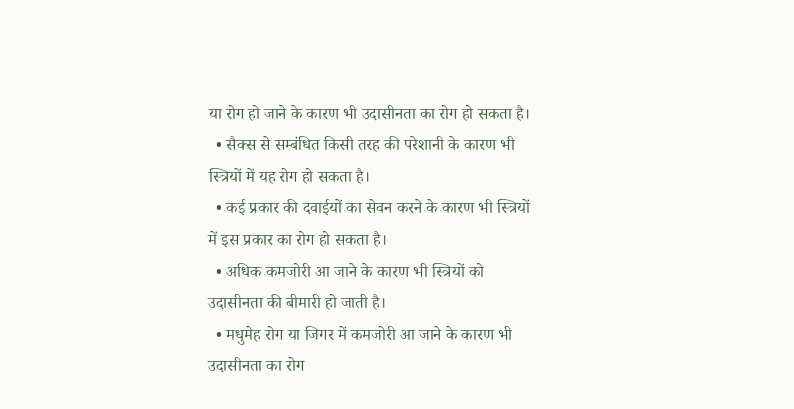या रोग हो जाने के कारण भी उदासीनता का रोग हो सकता है।
  • सैक्स से सम्बंधित किसी तरह की परेशानी के कारण भी स्त्रियों में यह रोग हो सकता है।
  • कई प्रकार की दवाईयों का सेवन करने के कारण भी स्त्रियों में इस प्रकार का रोग हो सकता है।
  • अधिक कमजोरी आ जाने के कारण भी स्त्रियों को उदासीनता की बीमारी हो जाती है।
  • मधुमेह रोग या जिगर में कमजोरी आ जाने के कारण भी उदासीनता का रोग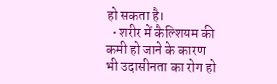हो सकता है।
  • शरीर में कैल्शियम की कमी हो जाने के कारण भी उदासीनता का रोग हो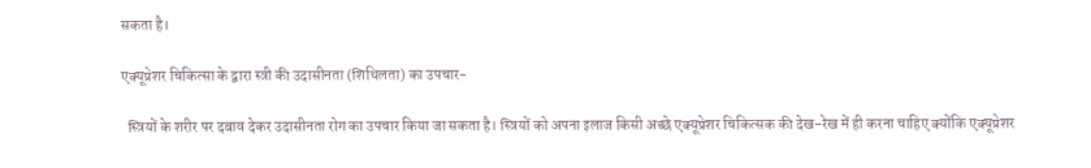सकता है।

एक्यूप्रेशर चिकित्सा के द्वारा स्त्री की उदासीनता (शिथिलता) का उपचार-

  स्त्रियों के शरीर पर दबाव देकर उदासीनता रोग का उपचार किया जा सकता है। स्त्रियों को अपना इलाज किसी अच्छे एक्यूप्रेशर चिकित्सक की देख-रेख में ही करना चाहिए क्योंकि एक्यूप्रेशर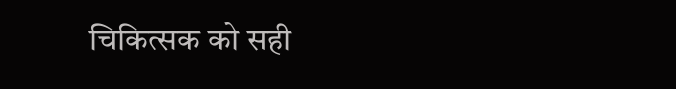चिकित्सक को सही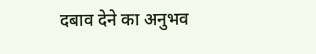दबाव देने का अनुभव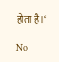होता है।‘

No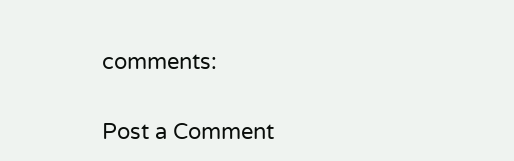comments:

Post a Comment